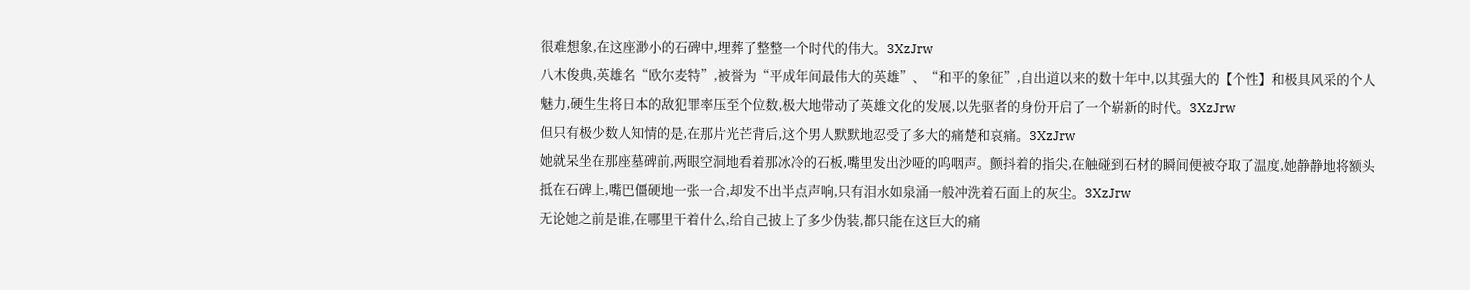很难想象,在这座渺小的石碑中,埋葬了整整一个时代的伟大。3XzJrw
八木俊典,英雄名“欧尔麦特”,被誉为“平成年间最伟大的英雄”、“和平的象征”,自出道以来的数十年中,以其强大的【个性】和极具风采的个人魅力,硬生生将日本的敌犯罪率压至个位数,极大地带动了英雄文化的发展,以先驱者的身份开启了一个崭新的时代。3XzJrw
但只有极少数人知情的是,在那片光芒背后,这个男人默默地忍受了多大的痛楚和哀痛。3XzJrw
她就呆坐在那座墓碑前,两眼空洞地看着那冰冷的石板,嘴里发出沙哑的呜咽声。颤抖着的指尖,在触碰到石材的瞬间便被夺取了温度,她静静地将额头抵在石碑上,嘴巴僵硬地一张一合,却发不出半点声响,只有泪水如泉涌一般冲洗着石面上的灰尘。3XzJrw
无论她之前是谁,在哪里干着什么,给自己披上了多少伪装,都只能在这巨大的痛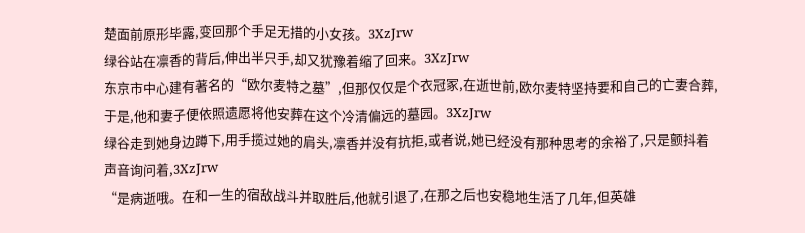楚面前原形毕露,变回那个手足无措的小女孩。3XzJrw
绿谷站在凛香的背后,伸出半只手,却又犹豫着缩了回来。3XzJrw
东京市中心建有著名的“欧尔麦特之墓”,但那仅仅是个衣冠冢,在逝世前,欧尔麦特坚持要和自己的亡妻合葬,于是,他和妻子便依照遗愿将他安葬在这个冷清偏远的墓园。3XzJrw
绿谷走到她身边蹲下,用手揽过她的肩头,凛香并没有抗拒,或者说,她已经没有那种思考的余裕了,只是颤抖着声音询问着,3XzJrw
“是病逝哦。在和一生的宿敌战斗并取胜后,他就引退了,在那之后也安稳地生活了几年,但英雄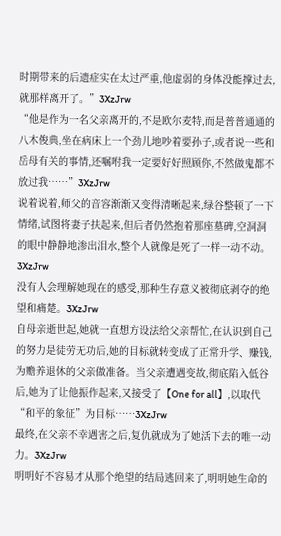时期带来的后遗症实在太过严重,他虚弱的身体没能撑过去,就那样离开了。”3XzJrw
“他是作为一名父亲离开的,不是欧尔麦特,而是普普通通的八木俊典,坐在病床上一个劲儿地吵着要孙子,或者说一些和岳母有关的事情,还嘱咐我一定要好好照顾你,不然做鬼都不放过我……”3XzJrw
说着说着,师父的音容渐渐又变得清晰起来,绿谷整顿了一下情绪,试图将妻子扶起来,但后者仍然抱着那座墓碑,空洞洞的眼中静静地渗出泪水,整个人就像是死了一样一动不动。3XzJrw
没有人会理解她现在的感受,那种生存意义被彻底剥夺的绝望和痛楚。3XzJrw
自母亲逝世起,她就一直想方设法给父亲帮忙,在认识到自己的努力是徒劳无功后,她的目标就转变成了正常升学、赚钱,为赡养退休的父亲做准备。当父亲遭遇变故,彻底陷入低谷后,她为了让他振作起来,又接受了【One for all】,以取代“和平的象征”为目标……3XzJrw
最终,在父亲不幸遇害之后,复仇就成为了她活下去的唯一动力。3XzJrw
明明好不容易才从那个绝望的结局逃回来了,明明她生命的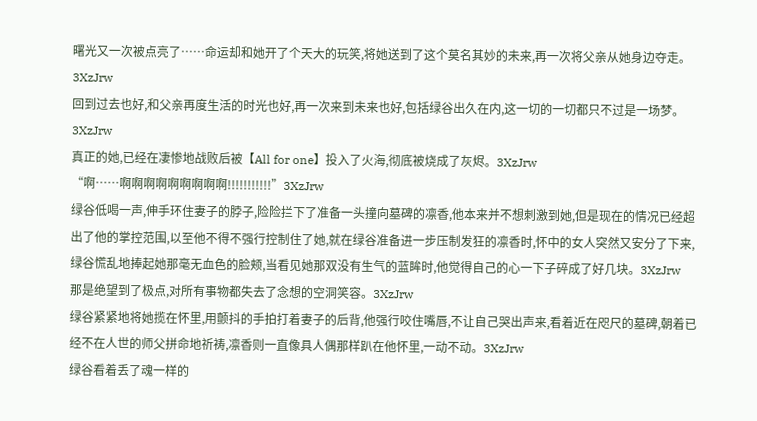曙光又一次被点亮了……命运却和她开了个天大的玩笑,将她送到了这个莫名其妙的未来,再一次将父亲从她身边夺走。3XzJrw
回到过去也好,和父亲再度生活的时光也好,再一次来到未来也好,包括绿谷出久在内,这一切的一切都只不过是一场梦。3XzJrw
真正的她,已经在凄惨地战败后被【All for one】投入了火海,彻底被烧成了灰烬。3XzJrw
“啊……啊啊啊啊啊啊啊啊啊!!!!!!!!!!!”3XzJrw
绿谷低喝一声,伸手环住妻子的脖子,险险拦下了准备一头撞向墓碑的凛香,他本来并不想刺激到她,但是现在的情况已经超出了他的掌控范围,以至他不得不强行控制住了她,就在绿谷准备进一步压制发狂的凛香时,怀中的女人突然又安分了下来,绿谷慌乱地捧起她那毫无血色的脸颊,当看见她那双没有生气的蓝眸时,他觉得自己的心一下子碎成了好几块。3XzJrw
那是绝望到了极点,对所有事物都失去了念想的空洞笑容。3XzJrw
绿谷紧紧地将她揽在怀里,用颤抖的手拍打着妻子的后背,他强行咬住嘴唇,不让自己哭出声来,看着近在咫尺的墓碑,朝着已经不在人世的师父拼命地祈祷,凛香则一直像具人偶那样趴在他怀里,一动不动。3XzJrw
绿谷看着丢了魂一样的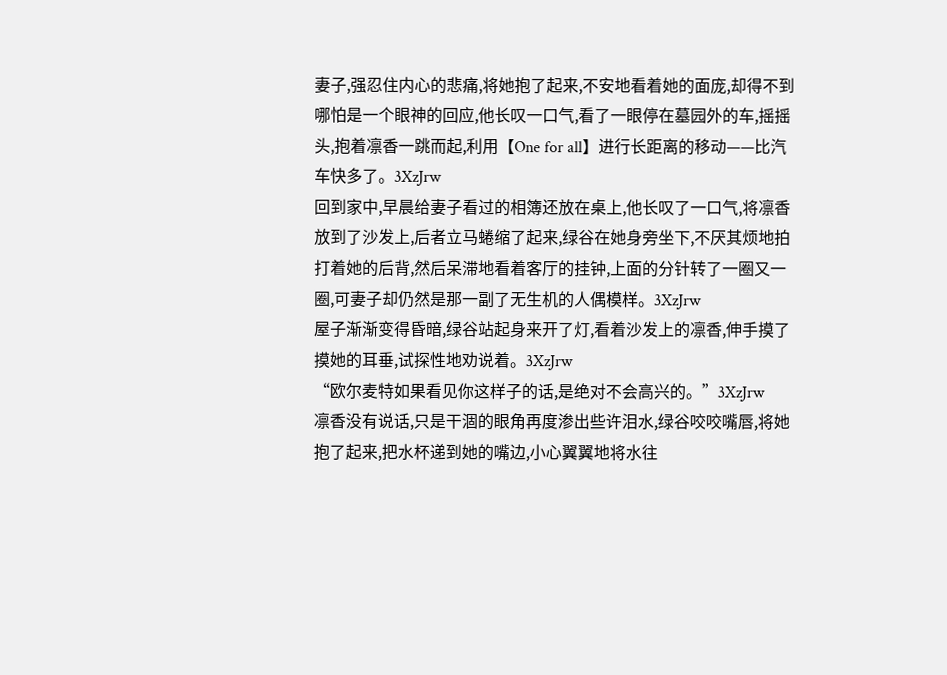妻子,强忍住内心的悲痛,将她抱了起来,不安地看着她的面庞,却得不到哪怕是一个眼神的回应,他长叹一口气,看了一眼停在墓园外的车,摇摇头,抱着凛香一跳而起,利用【One for all】进行长距离的移动——比汽车快多了。3XzJrw
回到家中,早晨给妻子看过的相簿还放在桌上,他长叹了一口气,将凛香放到了沙发上,后者立马蜷缩了起来,绿谷在她身旁坐下,不厌其烦地拍打着她的后背,然后呆滞地看着客厅的挂钟,上面的分针转了一圈又一圈,可妻子却仍然是那一副了无生机的人偶模样。3XzJrw
屋子渐渐变得昏暗,绿谷站起身来开了灯,看着沙发上的凛香,伸手摸了摸她的耳垂,试探性地劝说着。3XzJrw
“欧尔麦特如果看见你这样子的话,是绝对不会高兴的。”3XzJrw
凛香没有说话,只是干涸的眼角再度渗出些许泪水,绿谷咬咬嘴唇,将她抱了起来,把水杯递到她的嘴边,小心翼翼地将水往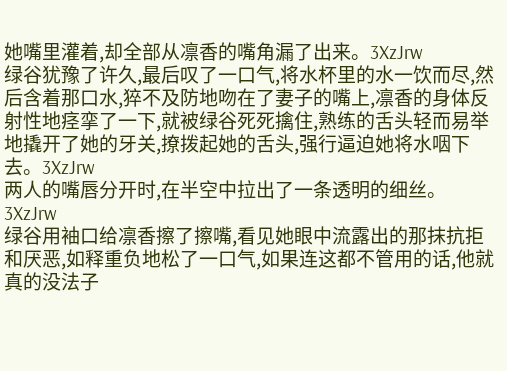她嘴里灌着,却全部从凛香的嘴角漏了出来。3XzJrw
绿谷犹豫了许久,最后叹了一口气,将水杯里的水一饮而尽,然后含着那口水,猝不及防地吻在了妻子的嘴上,凛香的身体反射性地痉挛了一下,就被绿谷死死擒住,熟练的舌头轻而易举地撬开了她的牙关,撩拨起她的舌头,强行逼迫她将水咽下去。3XzJrw
两人的嘴唇分开时,在半空中拉出了一条透明的细丝。3XzJrw
绿谷用袖口给凛香擦了擦嘴,看见她眼中流露出的那抹抗拒和厌恶,如释重负地松了一口气,如果连这都不管用的话,他就真的没法子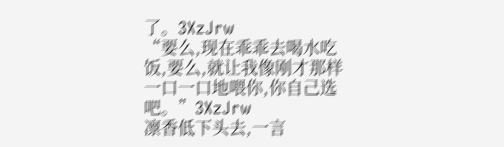了。3XzJrw
“要么,现在乖乖去喝水吃饭,要么,就让我像刚才那样一口一口地喂你,你自己选吧。”3XzJrw
凛香低下头去,一言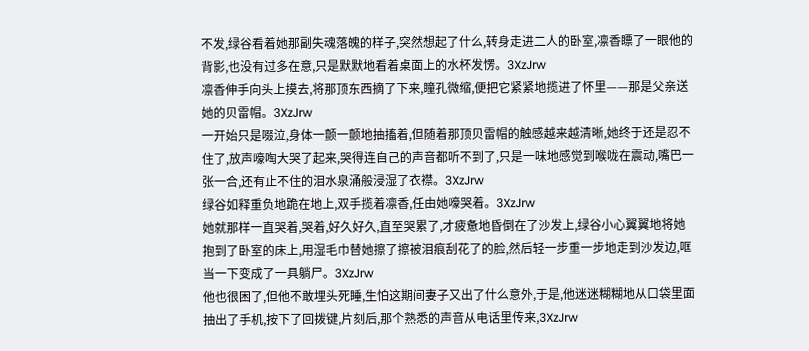不发,绿谷看着她那副失魂落魄的样子,突然想起了什么,转身走进二人的卧室,凛香瞟了一眼他的背影,也没有过多在意,只是默默地看着桌面上的水杯发愣。3XzJrw
凛香伸手向头上摸去,将那顶东西摘了下来,瞳孔微缩,便把它紧紧地揽进了怀里——那是父亲送她的贝雷帽。3XzJrw
一开始只是啜泣,身体一颤一颤地抽搐着,但随着那顶贝雷帽的触感越来越清晰,她终于还是忍不住了,放声嚎啕大哭了起来,哭得连自己的声音都听不到了,只是一味地感觉到喉咙在震动,嘴巴一张一合,还有止不住的泪水泉涌般浸湿了衣襟。3XzJrw
绿谷如释重负地跪在地上,双手揽着凛香,任由她嚎哭着。3XzJrw
她就那样一直哭着,哭着,好久好久,直至哭累了,才疲惫地昏倒在了沙发上,绿谷小心翼翼地将她抱到了卧室的床上,用湿毛巾替她擦了擦被泪痕刮花了的脸,然后轻一步重一步地走到沙发边,哐当一下变成了一具躺尸。3XzJrw
他也很困了,但他不敢埋头死睡,生怕这期间妻子又出了什么意外,于是,他迷迷糊糊地从口袋里面抽出了手机,按下了回拨键,片刻后,那个熟悉的声音从电话里传来,3XzJrw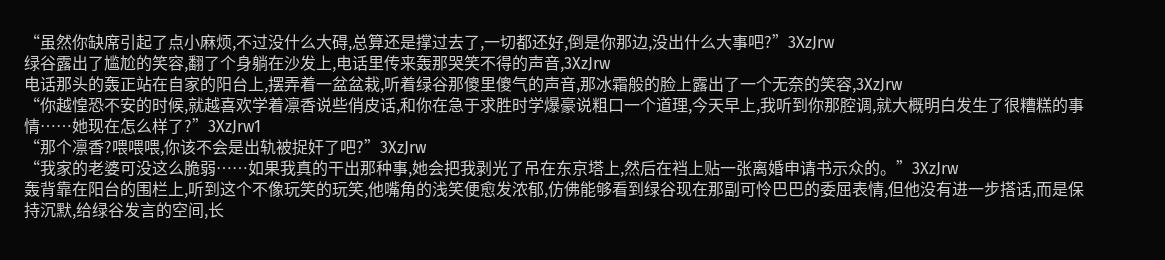“虽然你缺席引起了点小麻烦,不过没什么大碍,总算还是撑过去了,一切都还好,倒是你那边,没出什么大事吧?”3XzJrw
绿谷露出了尴尬的笑容,翻了个身躺在沙发上,电话里传来轰那哭笑不得的声音,3XzJrw
电话那头的轰正站在自家的阳台上,摆弄着一盆盆栽,听着绿谷那傻里傻气的声音,那冰霜般的脸上露出了一个无奈的笑容,3XzJrw
“你越惶恐不安的时候,就越喜欢学着凛香说些俏皮话,和你在急于求胜时学爆豪说粗口一个道理,今天早上,我听到你那腔调,就大概明白发生了很糟糕的事情……她现在怎么样了?”3XzJrw1
“那个凛香?喂喂喂,你该不会是出轨被捉奸了吧?”3XzJrw
“我家的老婆可没这么脆弱……如果我真的干出那种事,她会把我剥光了吊在东京塔上,然后在裆上贴一张离婚申请书示众的。”3XzJrw
轰背靠在阳台的围栏上,听到这个不像玩笑的玩笑,他嘴角的浅笑便愈发浓郁,仿佛能够看到绿谷现在那副可怜巴巴的委屈表情,但他没有进一步搭话,而是保持沉默,给绿谷发言的空间,长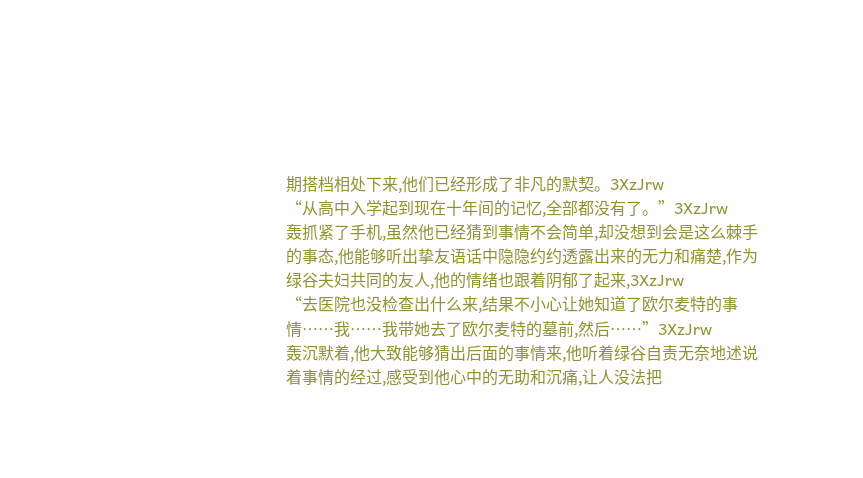期搭档相处下来,他们已经形成了非凡的默契。3XzJrw
“从高中入学起到现在十年间的记忆,全部都没有了。”3XzJrw
轰抓紧了手机,虽然他已经猜到事情不会简单,却没想到会是这么棘手的事态,他能够听出挚友语话中隐隐约约透露出来的无力和痛楚,作为绿谷夫妇共同的友人,他的情绪也跟着阴郁了起来,3XzJrw
“去医院也没检查出什么来,结果不小心让她知道了欧尔麦特的事情……我……我带她去了欧尔麦特的墓前,然后……”3XzJrw
轰沉默着,他大致能够猜出后面的事情来,他听着绿谷自责无奈地述说着事情的经过,感受到他心中的无助和沉痛,让人没法把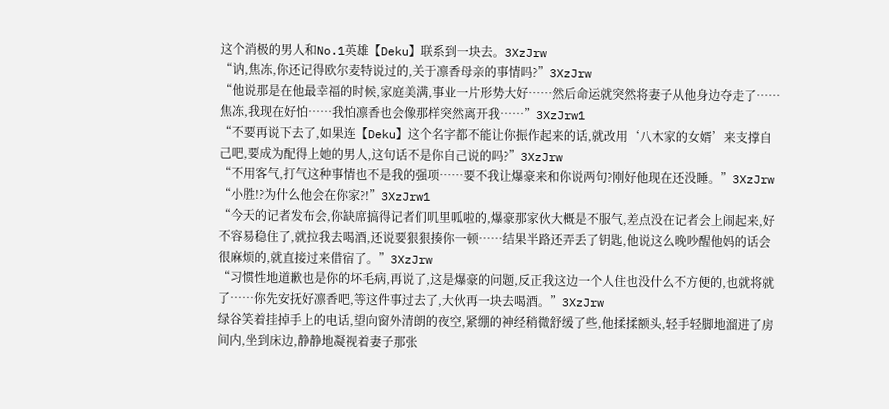这个消极的男人和No.1英雄【Deku】联系到一块去。3XzJrw
“讷,焦冻,你还记得欧尔麦特说过的,关于凛香母亲的事情吗?”3XzJrw
“他说那是在他最幸福的时候,家庭美满,事业一片形势大好……然后命运就突然将妻子从他身边夺走了……焦冻,我现在好怕……我怕凛香也会像那样突然离开我……”3XzJrw1
“不要再说下去了,如果连【Deku】这个名字都不能让你振作起来的话,就改用‘八木家的女婿’来支撑自己吧,要成为配得上她的男人,这句话不是你自己说的吗?”3XzJrw
“不用客气,打气这种事情也不是我的强项……要不我让爆豪来和你说两句?刚好他现在还没睡。”3XzJrw
“小胜!?为什么他会在你家?!”3XzJrw1
“今天的记者发布会,你缺席搞得记者们叽里呱啦的,爆豪那家伙大概是不服气,差点没在记者会上闹起来,好不容易稳住了,就拉我去喝酒,还说要狠狠揍你一顿……结果半路还弄丢了钥匙,他说这么晚吵醒他妈的话会很麻烦的,就直接过来借宿了。”3XzJrw
“习惯性地道歉也是你的坏毛病,再说了,这是爆豪的问题,反正我这边一个人住也没什么不方便的,也就将就了……你先安抚好凛香吧,等这件事过去了,大伙再一块去喝酒。”3XzJrw
绿谷笑着挂掉手上的电话,望向窗外清朗的夜空,紧绷的神经稍微舒缓了些,他揉揉额头,轻手轻脚地溜进了房间内,坐到床边,静静地凝视着妻子那张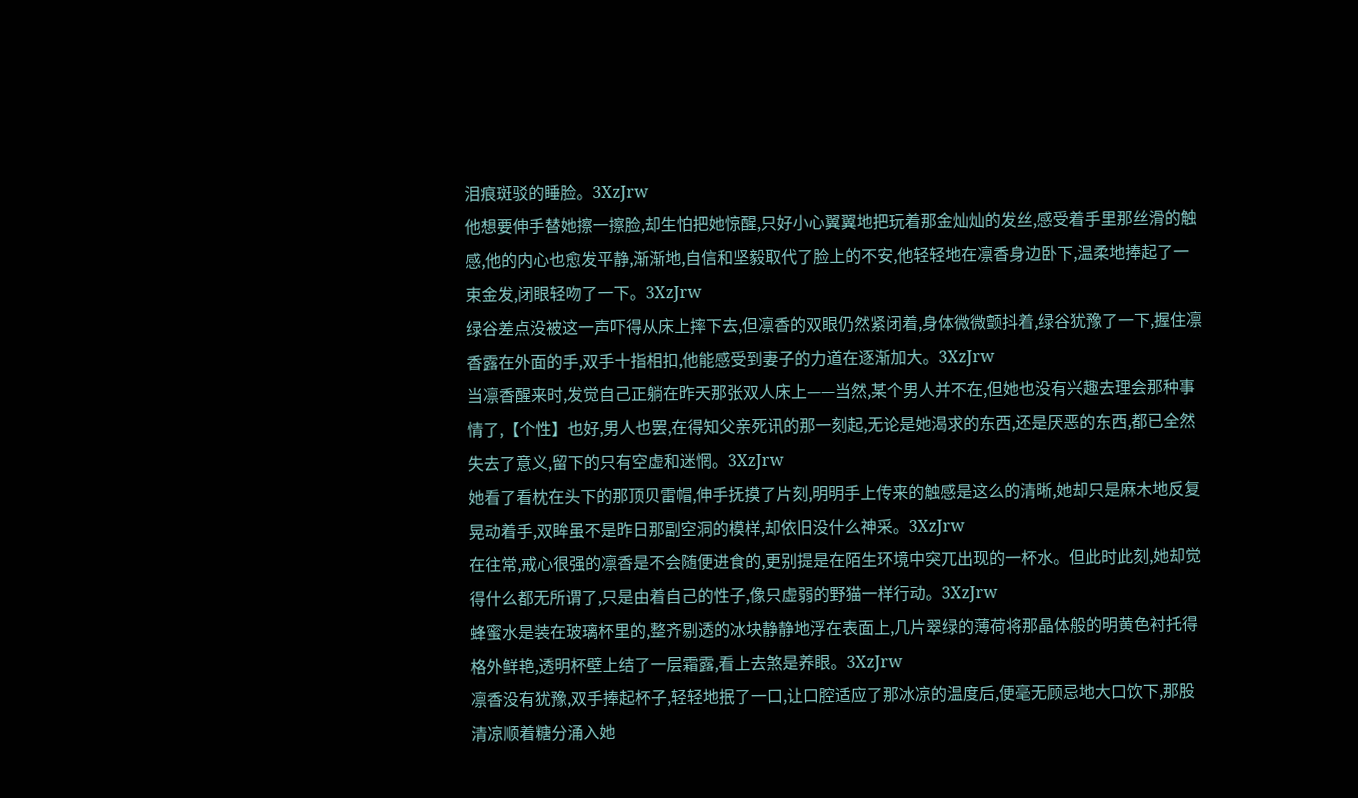泪痕斑驳的睡脸。3XzJrw
他想要伸手替她擦一擦脸,却生怕把她惊醒,只好小心翼翼地把玩着那金灿灿的发丝,感受着手里那丝滑的触感,他的内心也愈发平静,渐渐地,自信和坚毅取代了脸上的不安,他轻轻地在凛香身边卧下,温柔地捧起了一束金发,闭眼轻吻了一下。3XzJrw
绿谷差点没被这一声吓得从床上摔下去,但凛香的双眼仍然紧闭着,身体微微颤抖着,绿谷犹豫了一下,握住凛香露在外面的手,双手十指相扣,他能感受到妻子的力道在逐渐加大。3XzJrw
当凛香醒来时,发觉自己正躺在昨天那张双人床上——当然,某个男人并不在,但她也没有兴趣去理会那种事情了,【个性】也好,男人也罢,在得知父亲死讯的那一刻起,无论是她渴求的东西,还是厌恶的东西,都已全然失去了意义,留下的只有空虚和迷惘。3XzJrw
她看了看枕在头下的那顶贝雷帽,伸手抚摸了片刻,明明手上传来的触感是这么的清晰,她却只是麻木地反复晃动着手,双眸虽不是昨日那副空洞的模样,却依旧没什么神采。3XzJrw
在往常,戒心很强的凛香是不会随便进食的,更别提是在陌生环境中突兀出现的一杯水。但此时此刻,她却觉得什么都无所谓了,只是由着自己的性子,像只虚弱的野猫一样行动。3XzJrw
蜂蜜水是装在玻璃杯里的,整齐剔透的冰块静静地浮在表面上,几片翠绿的薄荷将那晶体般的明黄色衬托得格外鲜艳,透明杯壁上结了一层霜露,看上去煞是养眼。3XzJrw
凛香没有犹豫,双手捧起杯子,轻轻地抿了一口,让口腔适应了那冰凉的温度后,便毫无顾忌地大口饮下,那股清凉顺着糖分涌入她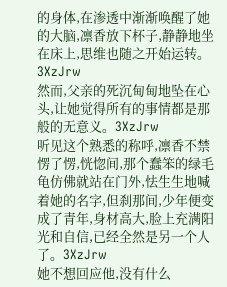的身体,在渗透中渐渐唤醒了她的大脑,凛香放下杯子,静静地坐在床上,思维也随之开始运转。3XzJrw
然而,父亲的死沉甸甸地坠在心头,让她觉得所有的事情都是那般的无意义。3XzJrw
听见这个熟悉的称呼,凛香不禁愣了愣,恍惚间,那个蠢笨的绿毛龟仿佛就站在门外,怯生生地喊着她的名字,但刹那间,少年便变成了青年,身材高大,脸上充满阳光和自信,已经全然是另一个人了。3XzJrw
她不想回应他,没有什么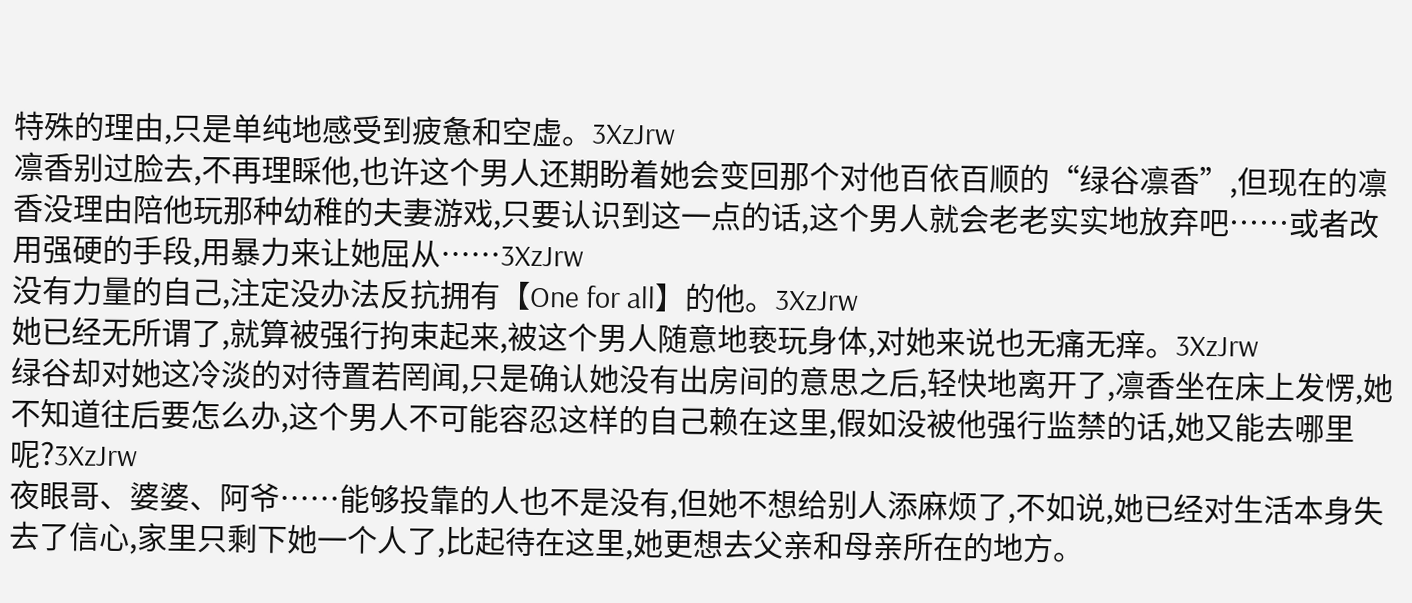特殊的理由,只是单纯地感受到疲惫和空虚。3XzJrw
凛香别过脸去,不再理睬他,也许这个男人还期盼着她会变回那个对他百依百顺的“绿谷凛香”,但现在的凛香没理由陪他玩那种幼稚的夫妻游戏,只要认识到这一点的话,这个男人就会老老实实地放弃吧……或者改用强硬的手段,用暴力来让她屈从……3XzJrw
没有力量的自己,注定没办法反抗拥有【One for all】的他。3XzJrw
她已经无所谓了,就算被强行拘束起来,被这个男人随意地亵玩身体,对她来说也无痛无痒。3XzJrw
绿谷却对她这冷淡的对待置若罔闻,只是确认她没有出房间的意思之后,轻快地离开了,凛香坐在床上发愣,她不知道往后要怎么办,这个男人不可能容忍这样的自己赖在这里,假如没被他强行监禁的话,她又能去哪里呢?3XzJrw
夜眼哥、婆婆、阿爷……能够投靠的人也不是没有,但她不想给别人添麻烦了,不如说,她已经对生活本身失去了信心,家里只剩下她一个人了,比起待在这里,她更想去父亲和母亲所在的地方。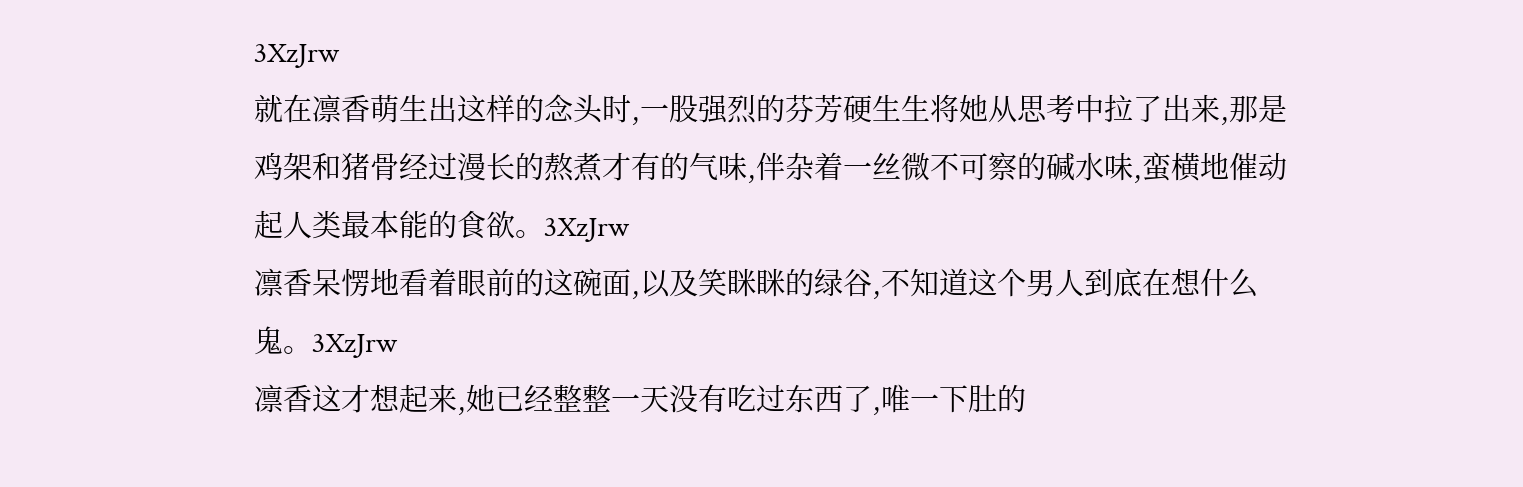3XzJrw
就在凛香萌生出这样的念头时,一股强烈的芬芳硬生生将她从思考中拉了出来,那是鸡架和猪骨经过漫长的熬煮才有的气味,伴杂着一丝微不可察的碱水味,蛮横地催动起人类最本能的食欲。3XzJrw
凛香呆愣地看着眼前的这碗面,以及笑眯眯的绿谷,不知道这个男人到底在想什么鬼。3XzJrw
凛香这才想起来,她已经整整一天没有吃过东西了,唯一下肚的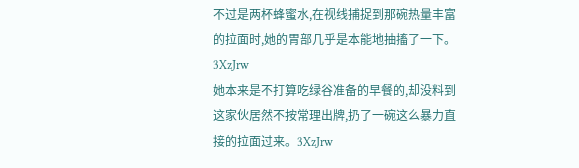不过是两杯蜂蜜水,在视线捕捉到那碗热量丰富的拉面时,她的胃部几乎是本能地抽搐了一下。3XzJrw
她本来是不打算吃绿谷准备的早餐的,却没料到这家伙居然不按常理出牌,扔了一碗这么暴力直接的拉面过来。3XzJrw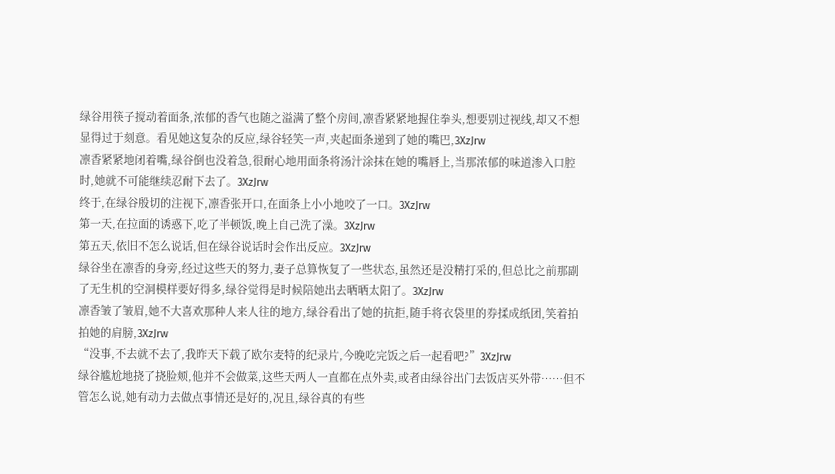绿谷用筷子搅动着面条,浓郁的香气也随之溢满了整个房间,凛香紧紧地握住拳头,想要别过视线,却又不想显得过于刻意。看见她这复杂的反应,绿谷轻笑一声,夹起面条递到了她的嘴巴,3XzJrw
凛香紧紧地闭着嘴,绿谷倒也没着急,很耐心地用面条将汤汁涂抹在她的嘴唇上,当那浓郁的味道渗入口腔时,她就不可能继续忍耐下去了。3XzJrw
终于,在绿谷殷切的注视下,凛香张开口,在面条上小小地咬了一口。3XzJrw
第一天,在拉面的诱惑下,吃了半顿饭,晚上自己洗了澡。3XzJrw
第五天,依旧不怎么说话,但在绿谷说话时会作出反应。3XzJrw
绿谷坐在凛香的身旁,经过这些天的努力,妻子总算恢复了一些状态,虽然还是没精打采的,但总比之前那副了无生机的空洞模样要好得多,绿谷觉得是时候陪她出去晒晒太阳了。3XzJrw
凛香皱了皱眉,她不大喜欢那种人来人往的地方,绿谷看出了她的抗拒,随手将衣袋里的券揉成纸团,笑着拍拍她的肩膀,3XzJrw
“没事,不去就不去了,我昨天下载了欧尔麦特的纪录片,今晚吃完饭之后一起看吧?”3XzJrw
绿谷尴尬地挠了挠脸颊,他并不会做菜,这些天两人一直都在点外卖,或者由绿谷出门去饭店买外带……但不管怎么说,她有动力去做点事情还是好的,况且,绿谷真的有些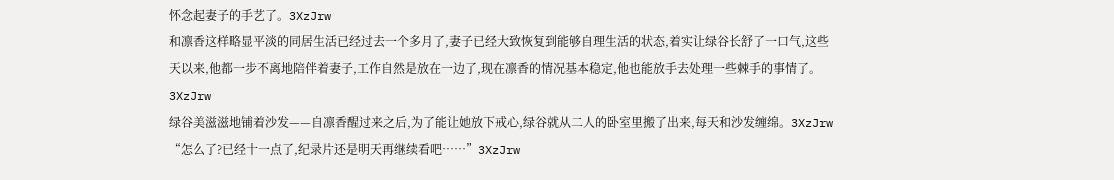怀念起妻子的手艺了。3XzJrw
和凛香这样略显平淡的同居生活已经过去一个多月了,妻子已经大致恢复到能够自理生活的状态,着实让绿谷长舒了一口气,这些天以来,他都一步不离地陪伴着妻子,工作自然是放在一边了,现在凛香的情况基本稳定,他也能放手去处理一些棘手的事情了。3XzJrw
绿谷美滋滋地铺着沙发——自凛香醒过来之后,为了能让她放下戒心,绿谷就从二人的卧室里搬了出来,每天和沙发缠绵。3XzJrw
“怎么了?已经十一点了,纪录片还是明天再继续看吧……”3XzJrw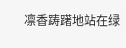凛香踌躇地站在绿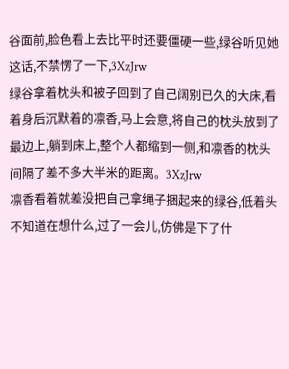谷面前,脸色看上去比平时还要僵硬一些,绿谷听见她这话,不禁愣了一下,3XzJrw
绿谷拿着枕头和被子回到了自己阔别已久的大床,看着身后沉默着的凛香,马上会意,将自己的枕头放到了最边上,躺到床上,整个人都缩到一侧,和凛香的枕头间隔了差不多大半米的距离。3XzJrw
凛香看着就差没把自己拿绳子捆起来的绿谷,低着头不知道在想什么,过了一会儿,仿佛是下了什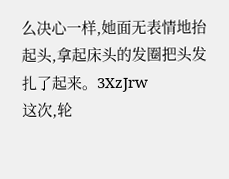么决心一样,她面无表情地抬起头,拿起床头的发圈把头发扎了起来。3XzJrw
这次,轮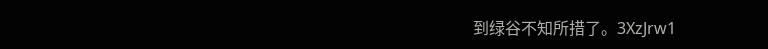到绿谷不知所措了。3XzJrw1